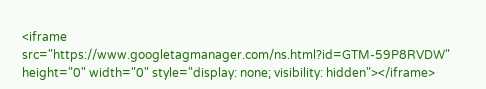<iframe src="https://www.googletagmanager.com/ns.html?id=GTM-59P8RVDW" height="0" width="0" style="display: none; visibility: hidden"></iframe>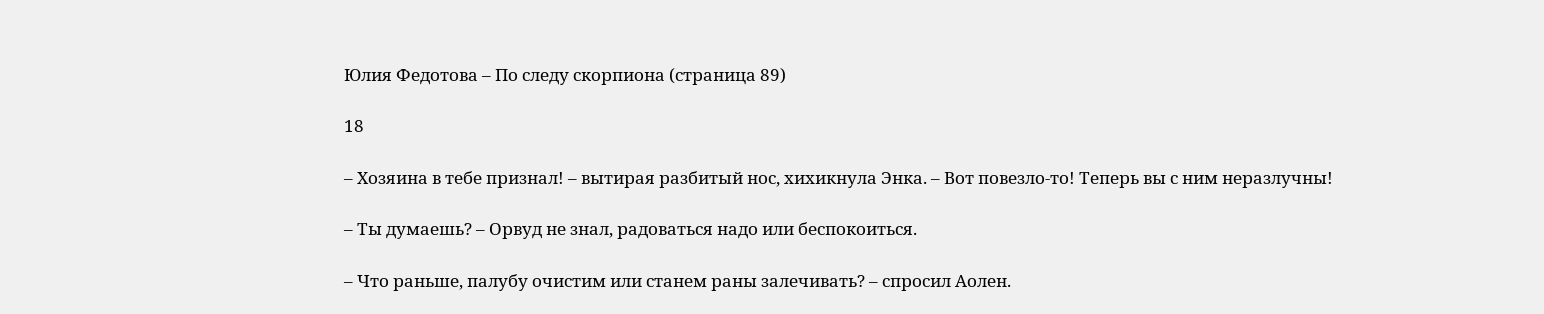Юлия Федотова – По следу скорпиона (страница 89)

18

– Хозяина в тебе признал! – вытирая разбитый нос, хихикнула Энка. – Вот повезло-то! Теперь вы с ним неразлучны!

– Ты думаешь? – Орвуд не знал, радоваться надо или беспокоиться.

– Что раньше, палубу очистим или станем раны залечивать? – спросил Аолен.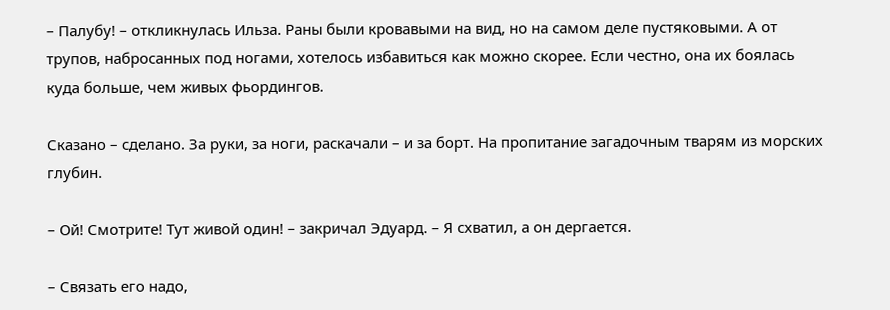– Палубу! – откликнулась Ильза. Раны были кровавыми на вид, но на самом деле пустяковыми. А от трупов, набросанных под ногами, хотелось избавиться как можно скорее. Если честно, она их боялась куда больше, чем живых фьордингов.

Сказано – сделано. За руки, за ноги, раскачали – и за борт. На пропитание загадочным тварям из морских глубин.

– Ой! Смотрите! Тут живой один! – закричал Эдуард. – Я схватил, а он дергается.

– Связать его надо,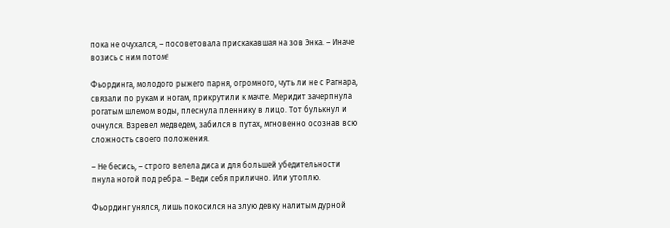пока не очухался, – посоветовала прискакавшая на зов Энка. – Иначе возись с ним потом!

Фьординга, молодого рыжего парня, огромного, чуть ли не с Рагнара, связали по рукам и ногам, прикрутили к мачте. Меридит зачерпнула рогатым шлемом воды, плеснула пленнику в лицо. Тот булькнул и очнулся. Взревел медведем, забился в путах, мгновенно осознав всю сложность своего положения.

– Не бесись, – строго велела диса и для большей убедительности пнула ногой под ребра. – Веди себя прилично. Или утоплю.

Фьординг унялся, лишь покосился на злую девку налитым дурной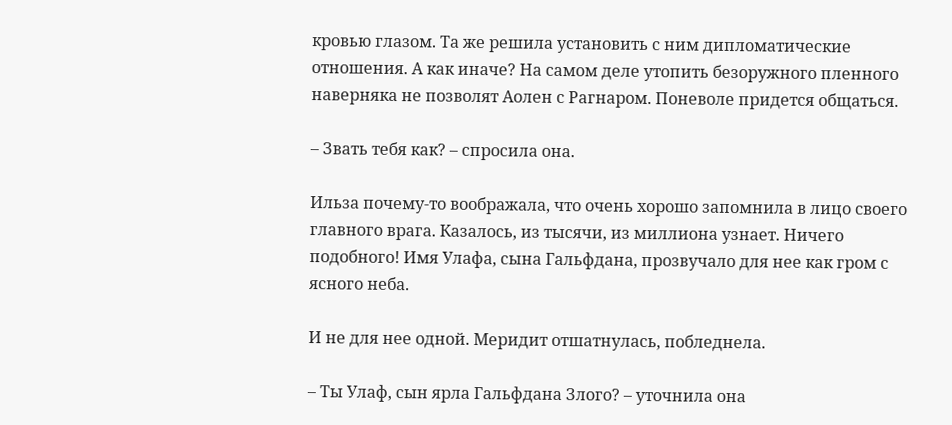кровью глазом. Та же решила установить с ним дипломатические отношения. А как иначе? На самом деле утопить безоружного пленного наверняка не позволят Аолен с Рагнаром. Поневоле придется общаться.

– Звать тебя как? – спросила она.

Ильза почему-то воображала, что очень хорошо запомнила в лицо своего главного врага. Казалось, из тысячи, из миллиона узнает. Ничего подобного! Имя Улафа, сына Гальфдана, прозвучало для нее как гром с ясного неба.

И не для нее одной. Меридит отшатнулась, побледнела.

– Ты Улаф, сын ярла Гальфдана Злого? – уточнила она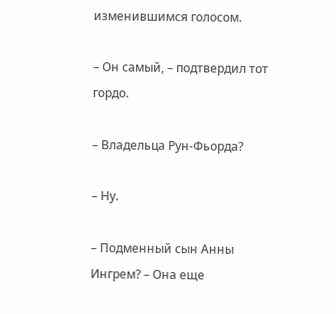изменившимся голосом.

– Он самый, – подтвердил тот гордо.

– Владельца Рун-Фьорда?

– Ну.

– Подменный сын Анны Ингрем? – Она еще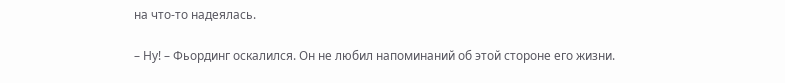на что-то надеялась.

– Ну! – Фьординг оскалился. Он не любил напоминаний об этой стороне его жизни.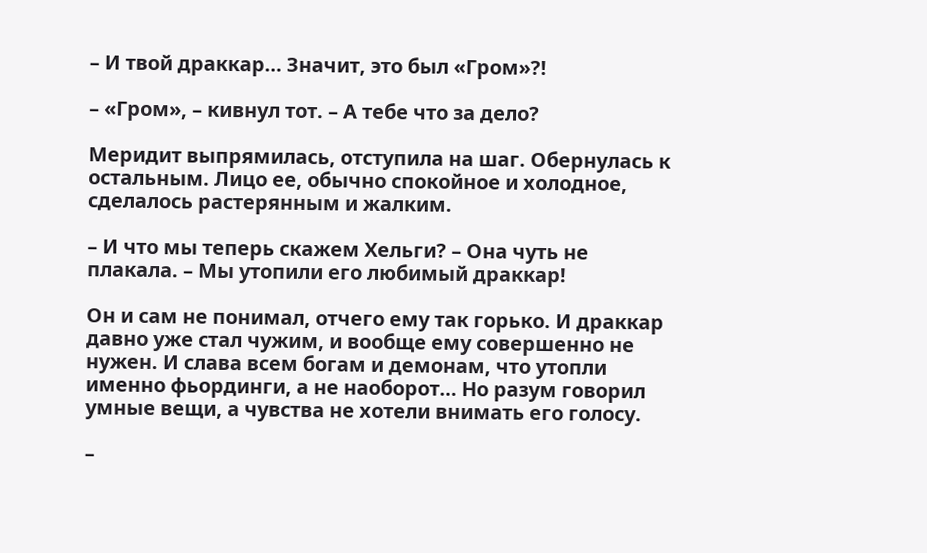– И твой драккар… Значит, это был «Гром»?!

– «Гром», – кивнул тот. – А тебе что за дело?

Меридит выпрямилась, отступила на шаг. Обернулась к остальным. Лицо ее, обычно спокойное и холодное, сделалось растерянным и жалким.

– И что мы теперь скажем Хельги? – Она чуть не плакала. – Мы утопили его любимый драккар!

Он и сам не понимал, отчего ему так горько. И драккар давно уже стал чужим, и вообще ему совершенно не нужен. И слава всем богам и демонам, что утопли именно фьординги, а не наоборот… Но разум говорил умные вещи, а чувства не хотели внимать его голосу.

–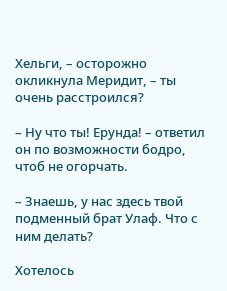Хельги, – осторожно окликнула Меридит, – ты очень расстроился?

– Ну что ты! Ерунда! – ответил он по возможности бодро, чтоб не огорчать.

– Знаешь, у нас здесь твой подменный брат Улаф. Что с ним делать?

Хотелось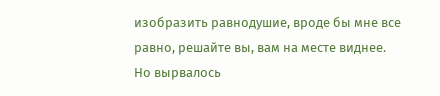изобразить равнодушие, вроде бы мне все равно, решайте вы, вам на месте виднее. Но вырвалось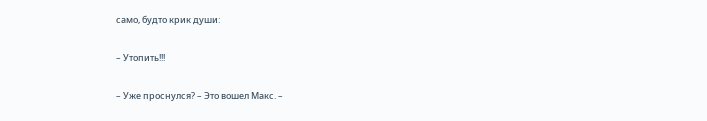само, будто крик души:

– Утопить!!!

– Уже проснулся? – Это вошел Макс. –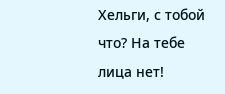Хельги, с тобой что? На тебе лица нет!